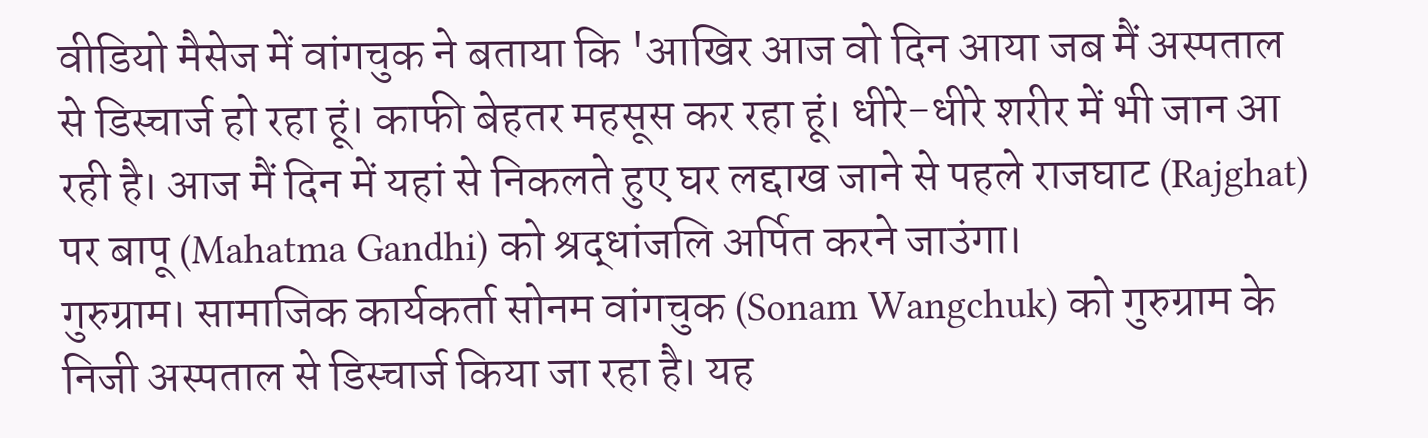वीडियो मैसेज में वांगचुक ने बताया कि 'आखिर आज वो दिन आया जब मैं अस्पताल से डिस्चार्ज हो रहा हूं। काफी बेहतर महसूस कर रहा हूं। धीरे-धीरे शरीर में भी जान आ रही है। आज मैं दिन में यहां से निकलते हुए घर लद्दाख जाने से पहले राजघाट (Rajghat) पर बापू (Mahatma Gandhi) को श्रद्धांजलि अर्पित करने जाउंगा।
गुरुग्राम। सामाजिक कार्यकर्ता सोनम वांगचुक (Sonam Wangchuk) को गुरुग्राम के निजी अस्पताल से डिस्चार्ज किया जा रहा है। यह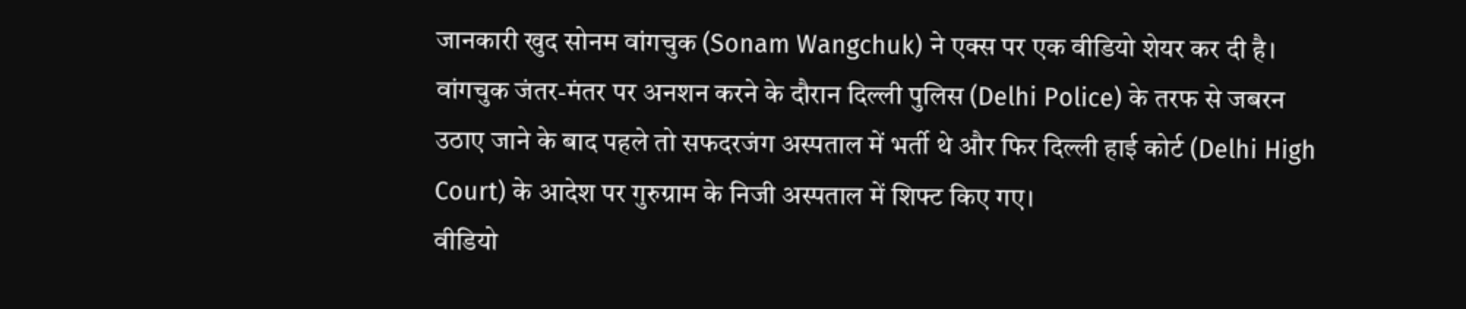जानकारी खुद सोनम वांगचुक (Sonam Wangchuk) ने एक्स पर एक वीडियो शेयर कर दी है। वांगचुक जंतर-मंतर पर अनशन करने के दौरान दिल्ली पुलिस (Delhi Police) के तरफ से जबरन उठाए जाने के बाद पहले तो सफदरजंग अस्पताल में भर्ती थे और फिर दिल्ली हाई कोर्ट (Delhi High Court) के आदेश पर गुरुग्राम के निजी अस्पताल में शिफ्ट किए गए।
वीडियो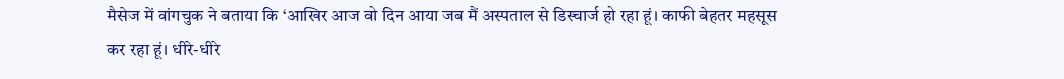मैसेज में वांगचुक ने बताया कि ‘आखिर आज वो दिन आया जब मैं अस्पताल से डिस्चार्ज हो रहा हूं। काफी बेहतर महसूस कर रहा हूं। धीरे-धीरे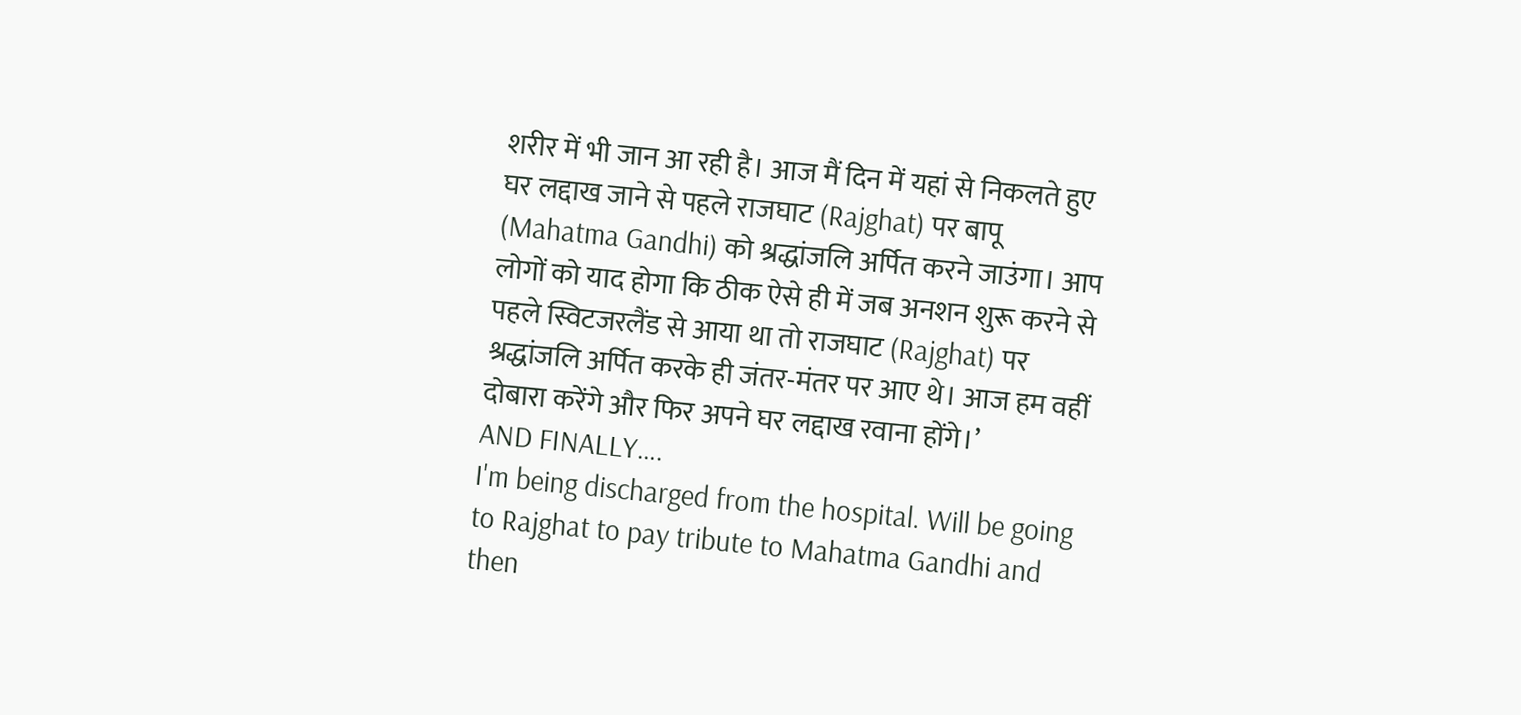शरीर में भी जान आ रही है। आज मैं दिन में यहां से निकलते हुए घर लद्दाख जाने से पहले राजघाट (Rajghat) पर बापू (Mahatma Gandhi) को श्रद्धांजलि अर्पित करने जाउंगा। आप लोगों को याद होगा कि ठीक ऐसे ही में जब अनशन शुरू करने से पहले स्विटजरलैंड से आया था तो राजघाट (Rajghat) पर श्रद्धांजलि अर्पित करके ही जंतर-मंतर पर आए थे। आज हम वहीं दोबारा करेंगे और फिर अपने घर लद्दाख रवाना होंगे।’
AND FINALLY….
I'm being discharged from the hospital. Will be going to Rajghat to pay tribute to Mahatma Gandhi and then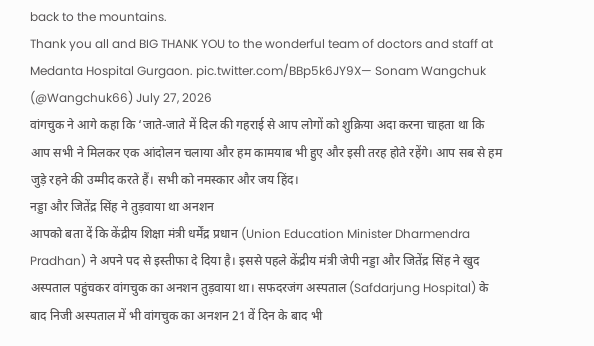back to the mountains.
Thank you all and BIG THANK YOU to the wonderful team of doctors and staff at Medanta Hospital Gurgaon. pic.twitter.com/BBp5k6JY9X— Sonam Wangchuk (@Wangchuk66) July 27, 2026
वांगचुक ने आगे कहा कि ‘जाते-जाते में दिल की गहराई से आप लोगों को शुक्रिया अदा करना चाहता था कि आप सभी ने मिलकर एक आंदोलन चलाया और हम कामयाब भी हुए और इसी तरह होते रहेंगे। आप सब से हम जुड़े रहने की उम्मीद करते हैं। सभी को नमस्कार और जय हिंद।
नड्डा और जितेंद्र सिंह ने तुड़वाया था अनशन
आपको बता दें कि केंद्रीय शिक्षा मंत्री धर्मेंद्र प्रधान (Union Education Minister Dharmendra Pradhan) ने अपने पद से इस्तीफा दे दिया है। इससे पहले केंद्रीय मंत्री जेपी नड्डा और जितेंद्र सिंह ने खुद अस्पताल पहुंचकर वांगचुक का अनशन तुड़वाया था। सफदरजंग अस्पताल (Safdarjung Hospital) के बाद निजी अस्पताल में भी वांगचुक का अनशन 21 वें दिन के बाद भी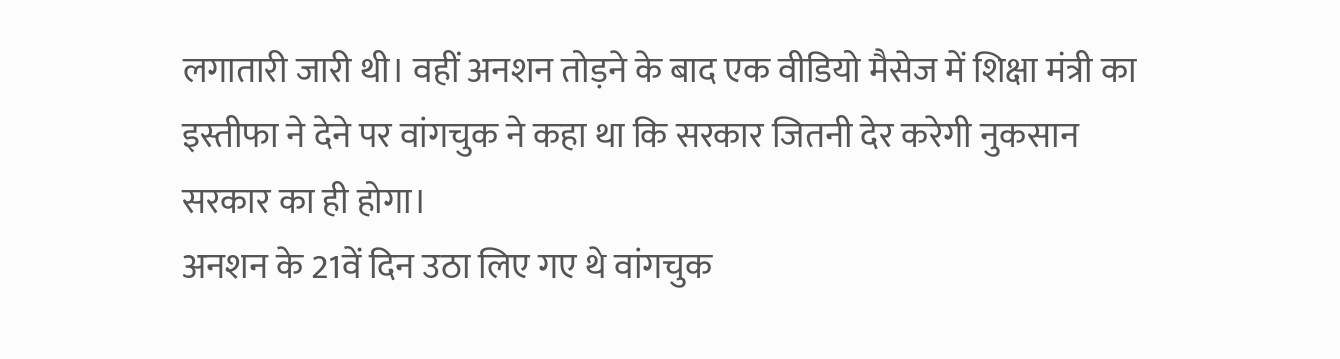लगातारी जारी थी। वहीं अनशन तोड़ने के बाद एक वीडियो मैसेज में शिक्षा मंत्री का इस्तीफा ने देने पर वांगचुक ने कहा था कि सरकार जितनी देर करेगी नुकसान सरकार का ही होगा।
अनशन के 21वें दिन उठा लिए गए थे वांगचुक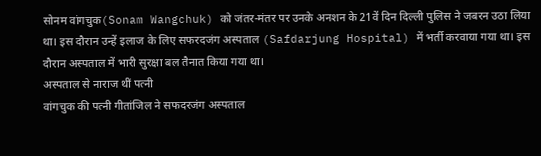सोनम वांगचुक(Sonam Wangchuk) को जंतर-मंतर पर उनके अनशन के 21वें दिन दिल्ली पुलिस ने जबरन उठा लिया था। इस दौरान उन्हें इलाज के लिए सफरदजंग अस्पताल (Safdarjung Hospital) में भर्ती करवाया गया था। इस दौरान अस्पताल में भारी सुरक्षा बल तैनात किया गया था।
अस्पताल से नाराज थीं पत्नी
वांगचुक की पत्नी गीतांजिल ने सफदरजंग अस्पताल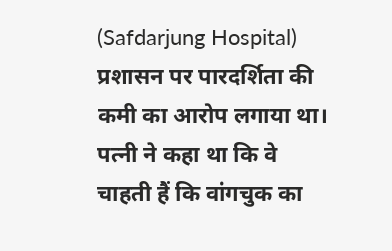(Safdarjung Hospital) प्रशासन पर पारदर्शिता की कमी का आरोप लगाया था। पत्नी ने कहा था कि वे चाहती हैं कि वांगचुक का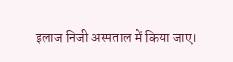इलाज निजी अस्पताल में किया जाए।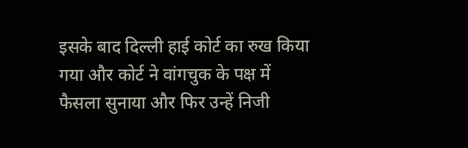इसके बाद दिल्ली हाई कोर्ट का रुख किया गया और कोर्ट ने वांगचुक के पक्ष में फैसला सुनाया और फिर उन्हें निजी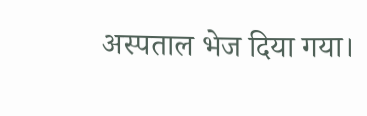अस्पताल भेज दिया गया।